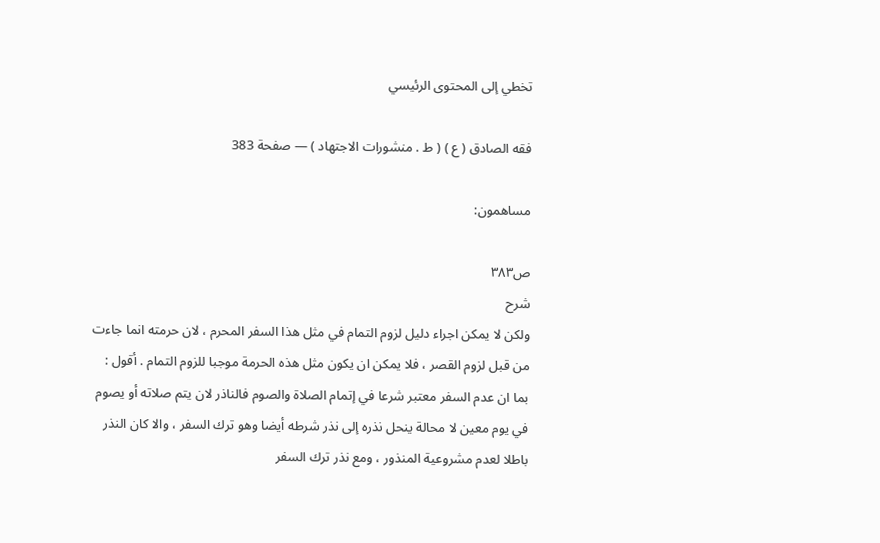تخطي إلى المحتوى الرئيسي

فقه الصادق ( ع ) ( ط . منشورات الاجتهاد ) — صفحة 383

مساهمون:

ص٣٨٣
شرح
ولكن لا يمكن اجراء دليل لزوم التمام في مثل هذا السفر المحرم ، لان حرمته انما جاءت من قبل لزوم القصر ، فلا يمكن ان يكون مثل هذه الحرمة موجبا للزوم التمام . أقول : بما ان عدم السفر معتبر شرعا في إتمام الصلاة والصوم فالناذر لان يتم صلاته أو يصوم في يوم معين لا محالة ينحل نذره إلى نذر شرطه أيضا وهو ترك السفر ، والا كان النذر باطلا لعدم مشروعية المنذور ، ومع نذر ترك السفر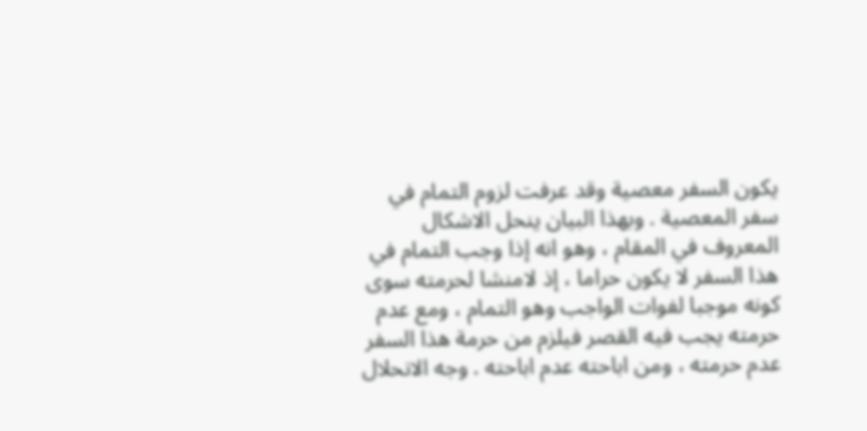يكون السفر معصية وقد عرفت لزوم التمام في سفر المعصية . وبهذا البيان ينحل الاشكال المعروف في المقام ، وهو انه إذا وجب التمام في هذا السفر لا يكون حراما ، إذ لامنشا لحرمته سوى كونه موجبا لفوات الواجب وهو التمام ، ومع عدم حرمته يجب فيه القصر فيلزم من حرمة هذا السفر عدم حرمته ، ومن اباحته عدم اباحته . وجه الانحلال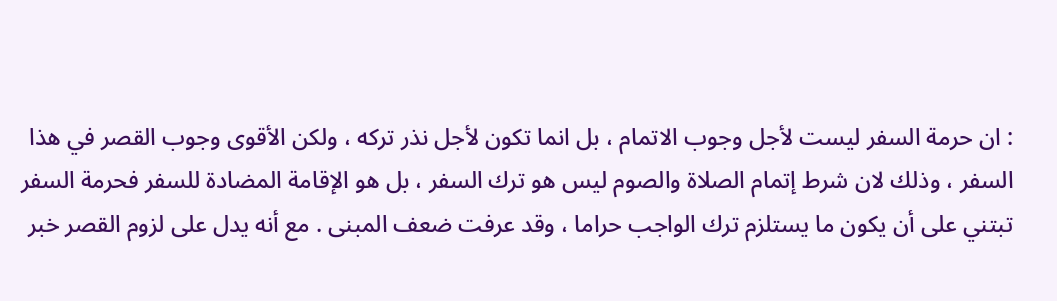: ان حرمة السفر ليست لأجل وجوب الاتمام ، بل انما تكون لأجل نذر تركه ، ولكن الأقوى وجوب القصر في هذا السفر ، وذلك لان شرط إتمام الصلاة والصوم ليس هو ترك السفر ، بل هو الإقامة المضادة للسفر فحرمة السفر تبتني على أن يكون ما يستلزم ترك الواجب حراما ، وقد عرفت ضعف المبنى . مع أنه يدل على لزوم القصر خبر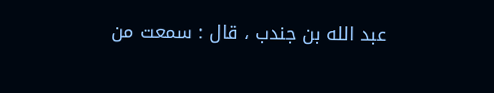عبد الله بن جندب ، قال : سمعت من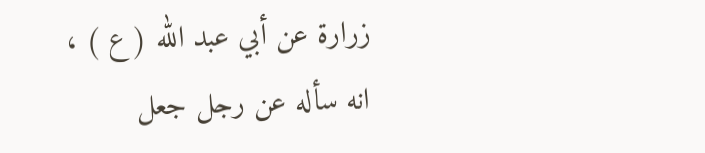زرارة عن أبي عبد الله ( ع ) ، انه سأله عن رجل جعل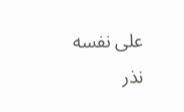على نفسه نذر